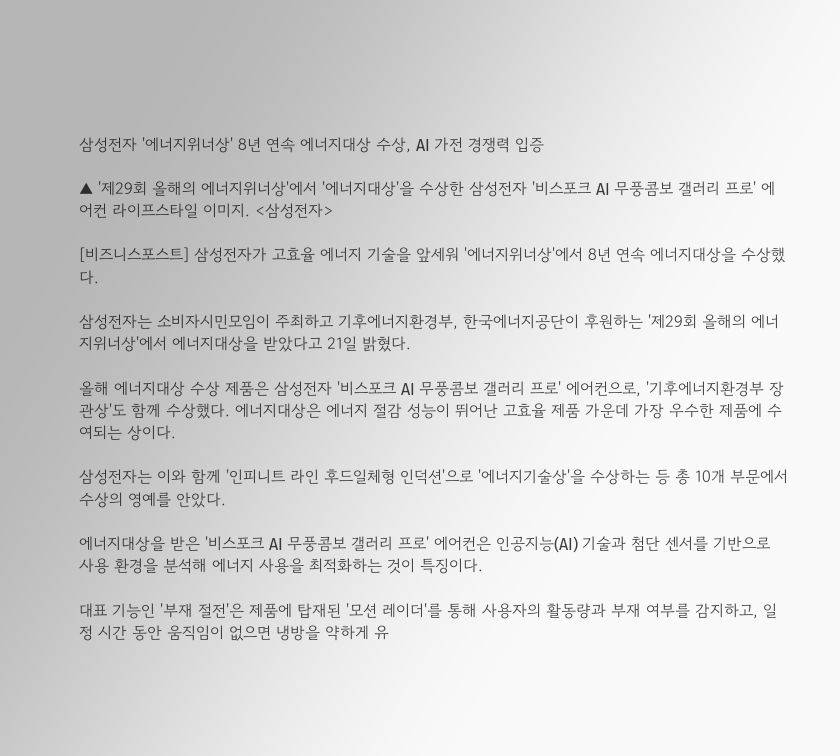삼성전자 '에너지위너상' 8년 연속 에너지대상 수상, AI 가전 경쟁력 입증

▲ '제29회 올해의 에너지위너상'에서 '에너지대상'을 수상한 삼성전자 '비스포크 AI 무풍콤보 갤러리 프로' 에어컨 라이프스타일 이미지. <삼성전자>

[비즈니스포스트] 삼성전자가 고효율 에너지 기술을 앞세워 '에너지위너상'에서 8년 연속 에너지대상을 수상했다.

삼성전자는 소비자시민모임이 주최하고 기후에너지환경부, 한국에너지공단이 후원하는 '제29회 올해의 에너지위너상'에서 에너지대상을 받았다고 21일 밝혔다.

올해 에너지대상 수상 제품은 삼성전자 '비스포크 AI 무풍콤보 갤러리 프로' 에어컨으로, '기후에너지환경부 장관상'도 함께 수상했다. 에너지대상은 에너지 절감 성능이 뛰어난 고효율 제품 가운데 가장 우수한 제품에 수여되는 상이다.

삼성전자는 이와 함께 '인피니트 라인 후드일체형 인덕션'으로 '에너지기술상'을 수상하는 등 총 10개 부문에서 수상의 영예를 안았다.

에너지대상을 받은 '비스포크 AI 무풍콤보 갤러리 프로' 에어컨은 인공지능(AI) 기술과 첨단 센서를 기반으로 사용 환경을 분석해 에너지 사용을 최적화하는 것이 특징이다.

대표 기능인 '부재 절전'은 제품에 탑재된 '모션 레이더'를 통해 사용자의 활동량과 부재 여부를 감지하고, 일정 시간 동안 움직임이 없으면 냉방을 약하게 유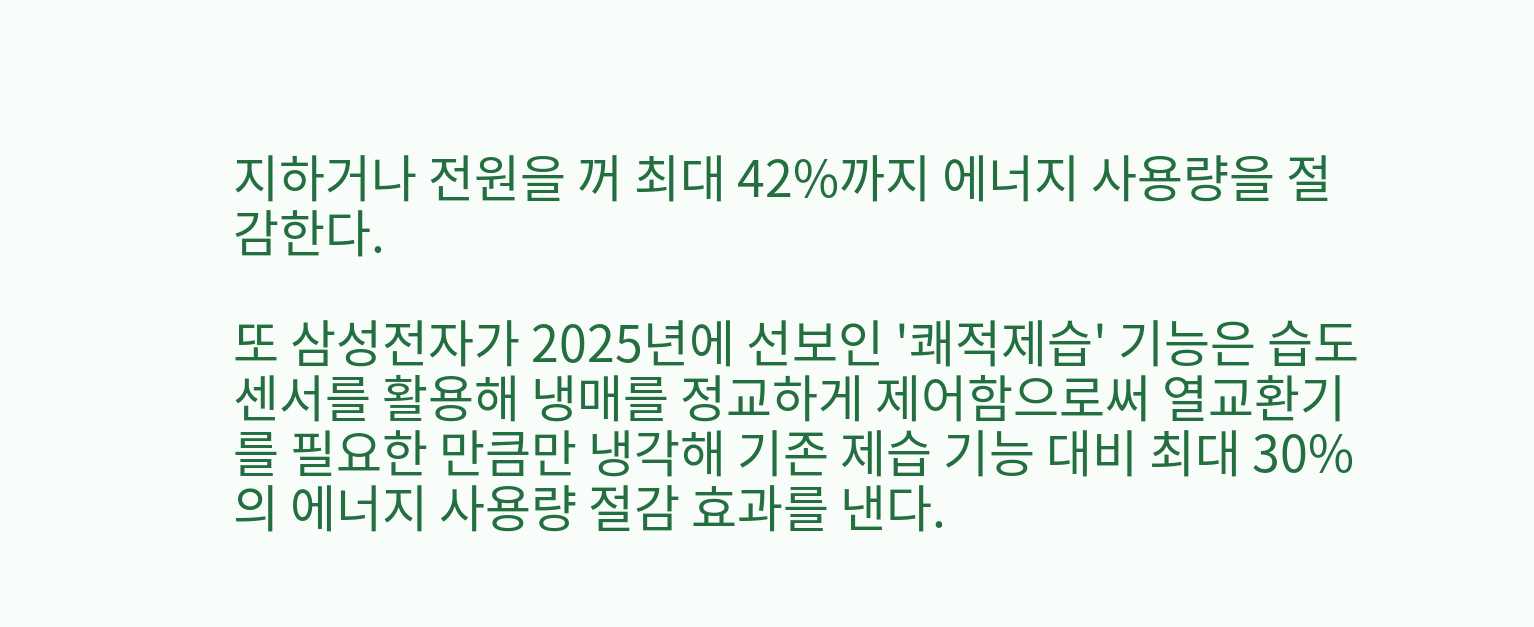지하거나 전원을 꺼 최대 42%까지 에너지 사용량을 절감한다.

또 삼성전자가 2025년에 선보인 '쾌적제습' 기능은 습도 센서를 활용해 냉매를 정교하게 제어함으로써 열교환기를 필요한 만큼만 냉각해 기존 제습 기능 대비 최대 30%의 에너지 사용량 절감 효과를 낸다.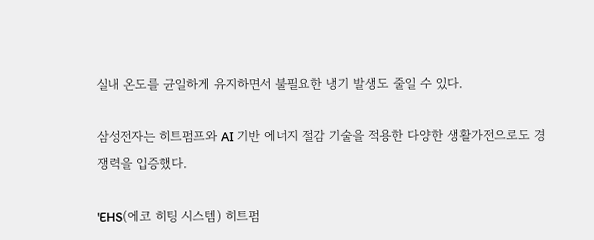실내 온도를 균일하게 유지하면서 불필요한 냉기 발생도 줄일 수 있다.

삼성전자는 히트펌프와 AI 기반 에너지 절감 기술을 적용한 다양한 생활가전으로도 경쟁력을 입증했다.

'EHS(에코 히팅 시스템) 히트펌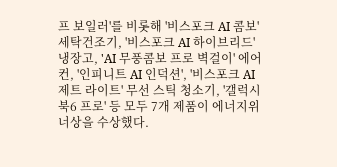프 보일러'를 비롯해 '비스포크 AI 콤보' 세탁건조기, '비스포크 AI 하이브리드' 냉장고, 'AI 무풍콤보 프로 벽걸이' 에어컨, '인피니트 AI 인덕션', '비스포크 AI 제트 라이트' 무선 스틱 청소기, '갤럭시 북6 프로' 등 모두 7개 제품이 에너지위너상을 수상했다.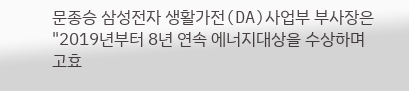문종승 삼성전자 생활가전(DA)사업부 부사장은 "2019년부터 8년 연속 에너지대상을 수상하며 고효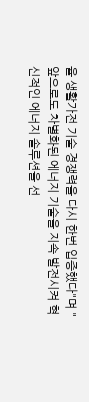율 생활가전 기술 경쟁력을 다시 한번 입증했다"며 "앞으로도 차별화된 에너지 기술을 지속 발전시켜 혁신적인 에너지 솔루션을 선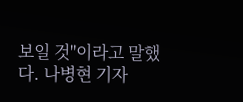보일 것"이라고 말했다. 나병현 기자